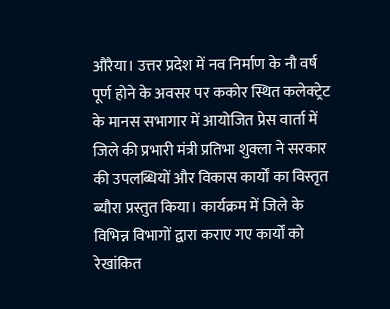औरैया। उत्तर प्रदेश में नव निर्माण के नौ वर्ष पूर्ण होने के अवसर पर ककोर स्थित कलेक्ट्रेट के मानस सभागार में आयोजित प्रेस वार्ता में जिले की प्रभारी मंत्री प्रतिभा शुक्ला ने सरकार की उपलब्धियों और विकास कार्यों का विस्तृत ब्यौरा प्रस्तुत किया। कार्यक्रम में जिले के विभिन्न विभागों द्वारा कराए गए कार्यों को रेखांकित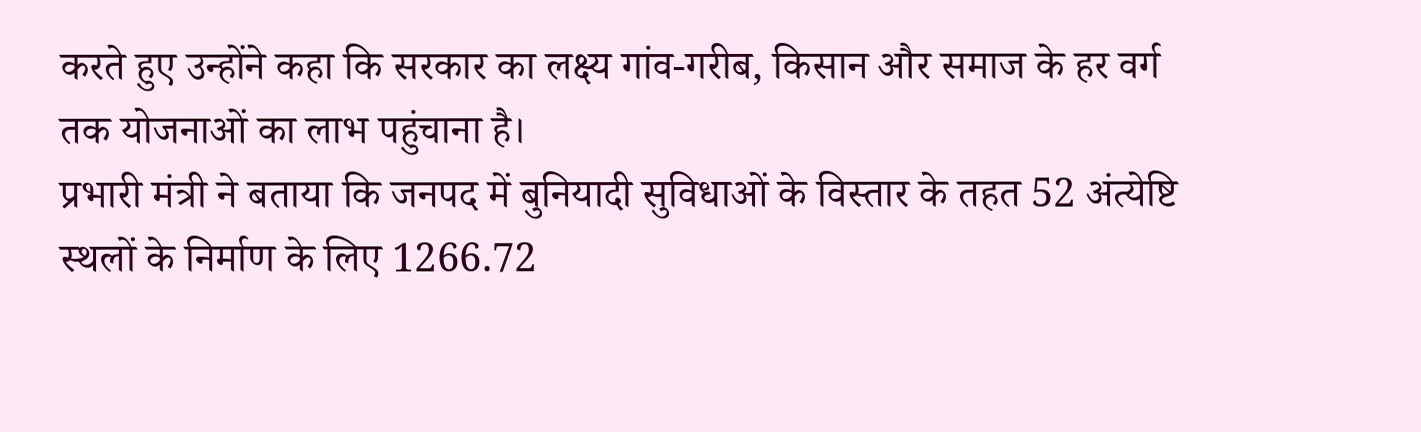करते हुए उन्होंने कहा कि सरकार का लक्ष्य गांव-गरीब, किसान और समाज के हर वर्ग तक योजनाओं का लाभ पहुंचाना है।
प्रभारी मंत्री ने बताया कि जनपद में बुनियादी सुविधाओं के विस्तार के तहत 52 अंत्येष्टि स्थलों के निर्माण के लिए 1266.72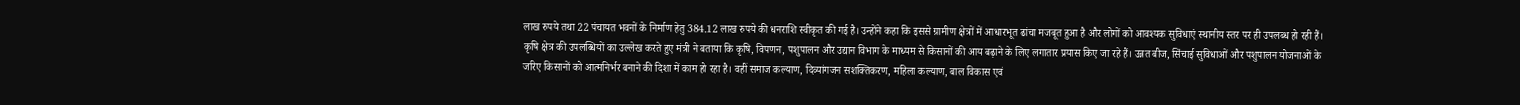लाख रुपये तथा 22 पंचायत भवनों के निर्माण हेतु 384.12 लाख रुपये की धनराशि स्वीकृत की गई है। उन्होंने कहा कि इससे ग्रामीण क्षेत्रों में आधारभूत ढांचा मजबूत हुआ है और लोगों को आवश्यक सुविधाएं स्थानीय स्तर पर ही उपलब्ध हो रही हैं।
कृषि क्षेत्र की उपलब्धियों का उल्लेख करते हुए मंत्री ने बताया कि कृषि, विपणन, पशुपालन और उद्यान विभाग के माध्यम से किसानों की आय बढ़ाने के लिए लगातार प्रयास किए जा रहे हैं। उन्नत बीज, सिंचाई सुविधाओं और पशुपालन योजनाओं के जरिए किसानों को आत्मनिर्भर बनाने की दिशा में काम हो रहा है। वहीं समाज कल्याण, दिव्यांगजन सशक्तिकरण, महिला कल्याण, बाल विकास एवं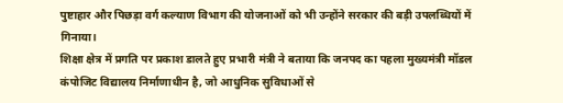पुष्टाहार और पिछड़ा वर्ग कल्याण विभाग की योजनाओं को भी उन्होंने सरकार की बड़ी उपलब्धियों में गिनाया।
शिक्षा क्षेत्र में प्रगति पर प्रकाश डालते हुए प्रभारी मंत्री ने बताया कि जनपद का पहला मुख्यमंत्री मॉडल कंपोजिट विद्यालय निर्माणाधीन है, जो आधुनिक सुविधाओं से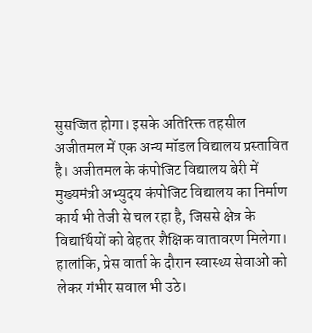सुसज्जित होगा। इसके अतिरिक्त तहसील अजीतमल में एक अन्य मॉडल विद्यालय प्रस्तावित है। अजीतमल के कंपोजिट विद्यालय बेरी में मुख्यमंत्री अभ्युदय कंपोजिट विद्यालय का निर्माण कार्य भी तेजी से चल रहा है, जिससे क्षेत्र के विद्यार्थियों को बेहतर शैक्षिक वातावरण मिलेगा।
हालांकि, प्रेस वार्ता के दौरान स्वास्थ्य सेवाओं को लेकर गंभीर सवाल भी उठे।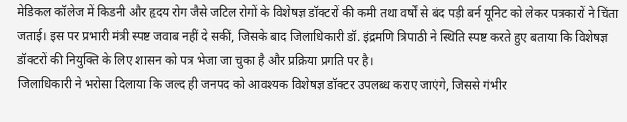मेडिकल कॉलेज में किडनी और हृदय रोग जैसे जटिल रोगों के विशेषज्ञ डॉक्टरों की कमी तथा वर्षों से बंद पड़ी बर्न यूनिट को लेकर पत्रकारों ने चिंता जताई। इस पर प्रभारी मंत्री स्पष्ट जवाब नहीं दे सकीं, जिसके बाद जिलाधिकारी डॉ. इंद्रमणि त्रिपाठी ने स्थिति स्पष्ट करते हुए बताया कि विशेषज्ञ डॉक्टरों की नियुक्ति के लिए शासन को पत्र भेजा जा चुका है और प्रक्रिया प्रगति पर है।
जिलाधिकारी ने भरोसा दिलाया कि जल्द ही जनपद को आवश्यक विशेषज्ञ डॉक्टर उपलब्ध कराए जाएंगे, जिससे गंभीर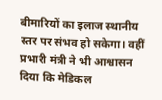बीमारियों का इलाज स्थानीय स्तर पर संभव हो सकेगा। वहीं प्रभारी मंत्री ने भी आश्वासन दिया कि मेडिकल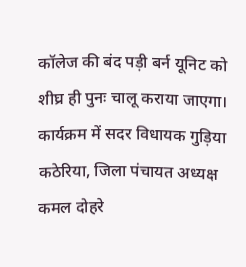कॉलेज की बंद पड़ी बर्न यूनिट को शीघ्र ही पुनः चालू कराया जाएगा।
कार्यक्रम में सदर विधायक गुड़िया कठेरिया, जिला पंचायत अध्यक्ष कमल दोहरे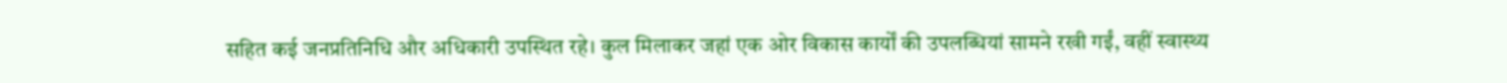सहित कई जनप्रतिनिधि और अधिकारी उपस्थित रहे। कुल मिलाकर जहां एक ओर विकास कार्यों की उपलब्धियां सामने रखी गईं, वहीं स्वास्थ्य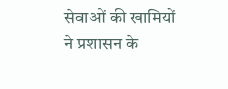सेवाओं की खामियों ने प्रशासन के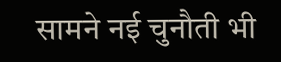सामने नई चुनौती भी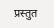प्रस्तुत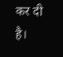कर दी है।